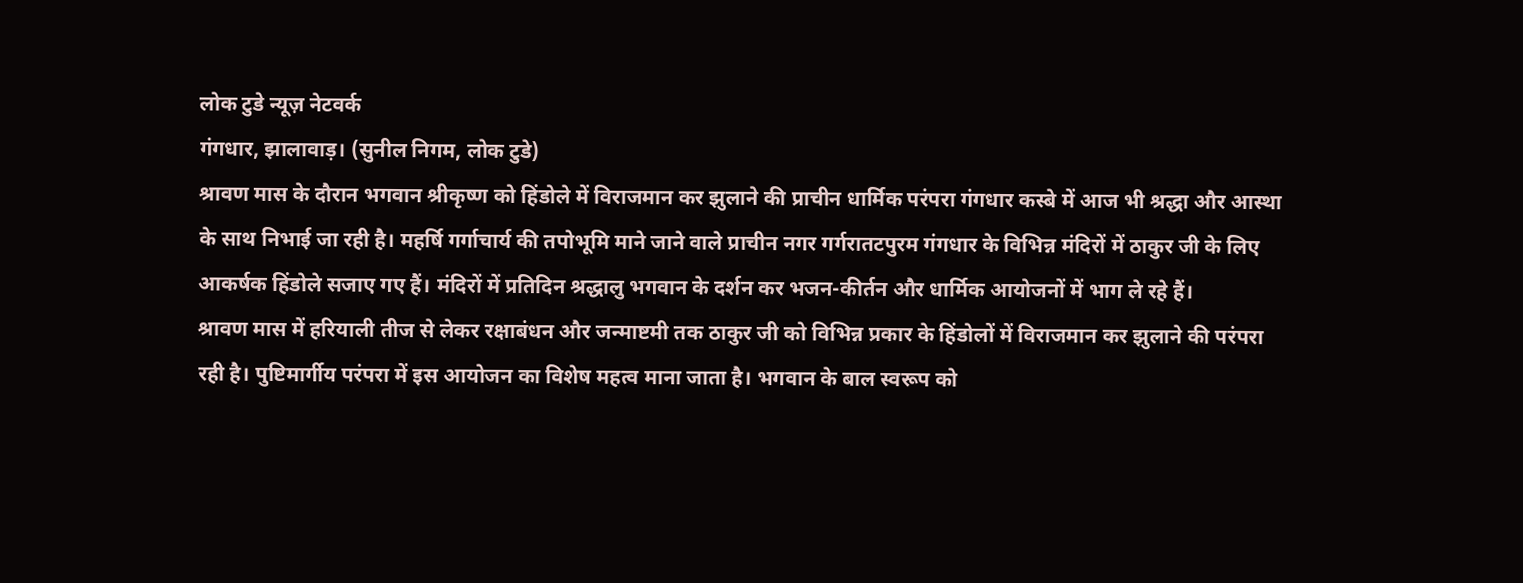लोक टुडे न्यूज़ नेटवर्क
गंगधार, झालावाड़। (सुनील निगम, लोक टुडे)
श्रावण मास के दौरान भगवान श्रीकृष्ण को हिंडोले में विराजमान कर झुलाने की प्राचीन धार्मिक परंपरा गंगधार कस्बे में आज भी श्रद्धा और आस्था के साथ निभाई जा रही है। महर्षि गर्गाचार्य की तपोभूमि माने जाने वाले प्राचीन नगर गर्गरातटपुरम गंगधार के विभिन्न मंदिरों में ठाकुर जी के लिए आकर्षक हिंडोले सजाए गए हैं। मंदिरों में प्रतिदिन श्रद्धालु भगवान के दर्शन कर भजन-कीर्तन और धार्मिक आयोजनों में भाग ले रहे हैं।
श्रावण मास में हरियाली तीज से लेकर रक्षाबंधन और जन्माष्टमी तक ठाकुर जी को विभिन्न प्रकार के हिंडोलों में विराजमान कर झुलाने की परंपरा रही है। पुष्टिमार्गीय परंपरा में इस आयोजन का विशेष महत्व माना जाता है। भगवान के बाल स्वरूप को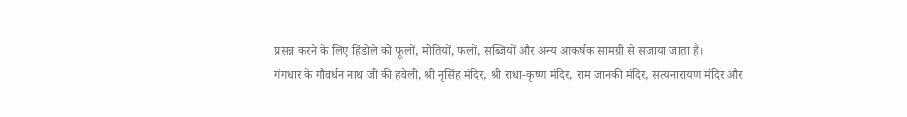प्रसन्न करने के लिए हिंडोले को फूलों, मोतियों, फलों, सब्जियों और अन्य आकर्षक सामग्री से सजाया जाता है।
गंगधार के गौवर्धन नाथ जी की हवेली, श्री नृसिंह मंदिर, श्री राधा-कृष्ण मंदिर, राम जानकी मंदिर, सत्यनारायण मंदिर और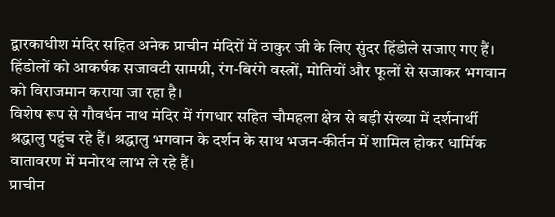द्वारकाधीश मंदिर सहित अनेक प्राचीन मंदिरों में ठाकुर जी के लिए सुंदर हिंडोले सजाए गए हैं। हिंडोलों को आकर्षक सजावटी सामग्री, रंग-बिरंगे वस्त्रों, मोतियों और फूलों से सजाकर भगवान को विराजमान कराया जा रहा है।
विशेष रूप से गौवर्धन नाथ मंदिर में गंगधार सहित चौमहला क्षेत्र से बड़ी संख्या में दर्शनार्थी श्रद्धालु पहुंच रहे हैं। श्रद्धालु भगवान के दर्शन के साथ भजन-कीर्तन में शामिल होकर धार्मिक वातावरण में मनोरथ लाभ ले रहे हैं।
प्राचीन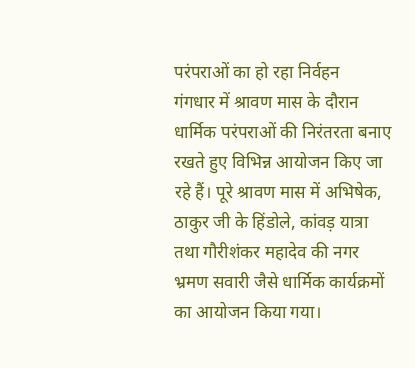परंपराओं का हो रहा निर्वहन
गंगधार में श्रावण मास के दौरान धार्मिक परंपराओं की निरंतरता बनाए रखते हुए विभिन्न आयोजन किए जा रहे हैं। पूरे श्रावण मास में अभिषेक, ठाकुर जी के हिंडोले, कांवड़ यात्रा तथा गौरीशंकर महादेव की नगर भ्रमण सवारी जैसे धार्मिक कार्यक्रमों का आयोजन किया गया।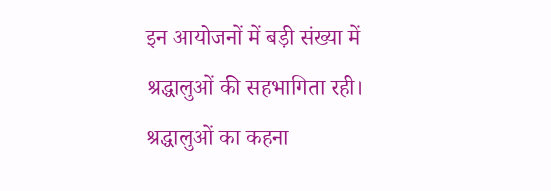इन आयोजनों में बड़ी संख्या में श्रद्धालुओं की सहभागिता रही।
श्रद्धालुओं का कहना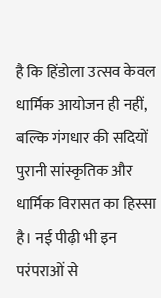है कि हिंडोला उत्सव केवल धार्मिक आयोजन ही नहीं, बल्कि गंगधार की सदियों पुरानी सांस्कृतिक और धार्मिक विरासत का हिस्सा है। नई पीढ़ी भी इन परंपराओं से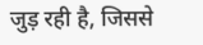जुड़ रही है, जिससे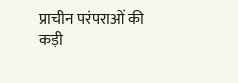प्राचीन परंपराओं की कड़ी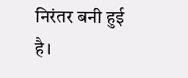निरंतर बनी हुई है।